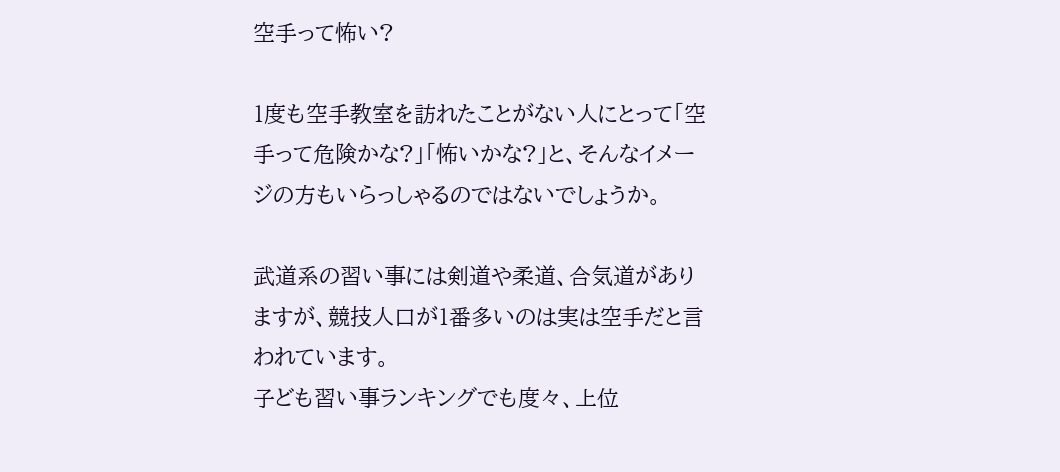空手って怖い?

1度も空手教室を訪れたことがない人にとって「空手って危険かな?」「怖いかな?」と、そんなイメージの方もいらっしゃるのではないでしょうか。

武道系の習い事には剣道や柔道、合気道がありますが、競技人口が1番多いのは実は空手だと言われています。
子ども習い事ランキングでも度々、上位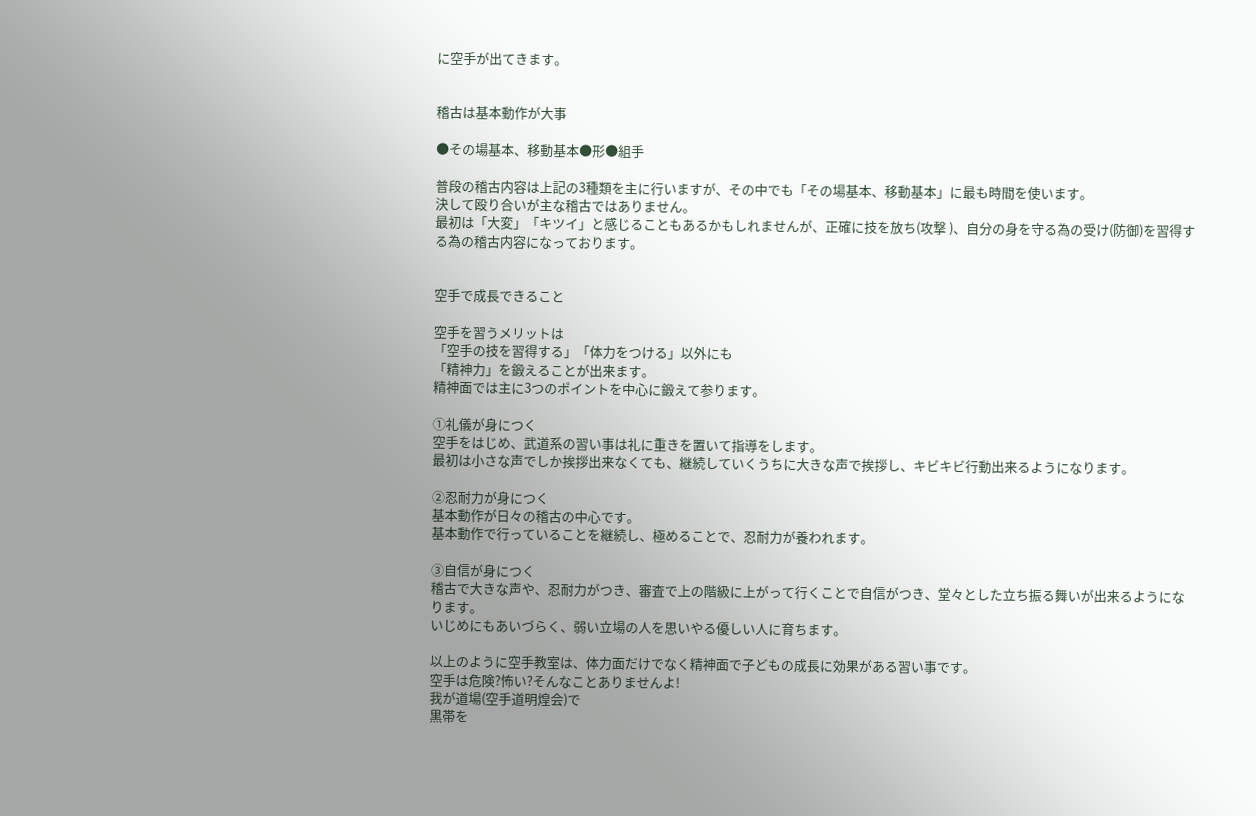に空手が出てきます。


稽古は基本動作が大事

●その場基本、移動基本●形●組手

普段の稽古内容は上記の3種類を主に行いますが、その中でも「その場基本、移動基本」に最も時間を使います。
決して殴り合いが主な稽古ではありません。
最初は「大変」「キツイ」と感じることもあるかもしれませんが、正確に技を放ち(攻撃 )、自分の身を守る為の受け(防御)を習得する為の稽古内容になっております。


空手で成長できること

空手を習うメリットは
「空手の技を習得する」「体力をつける」以外にも
「精神力」を鍛えることが出来ます。
精神面では主に3つのポイントを中心に鍛えて参ります。

①礼儀が身につく
空手をはじめ、武道系の習い事は礼に重きを置いて指導をします。
最初は小さな声でしか挨拶出来なくても、継続していくうちに大きな声で挨拶し、キビキビ行動出来るようになります。

②忍耐力が身につく
基本動作が日々の稽古の中心です。
基本動作で行っていることを継続し、極めることで、忍耐力が養われます。

③自信が身につく
稽古で大きな声や、忍耐力がつき、審査で上の階級に上がって行くことで自信がつき、堂々とした立ち振る舞いが出来るようになります。
いじめにもあいづらく、弱い立場の人を思いやる優しい人に育ちます。

以上のように空手教室は、体力面だけでなく精神面で子どもの成長に効果がある習い事です。
空手は危険?怖い?そんなことありませんよ!
我が道場(空手道明煌会)で
黒帯を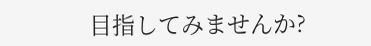目指してみませんか?